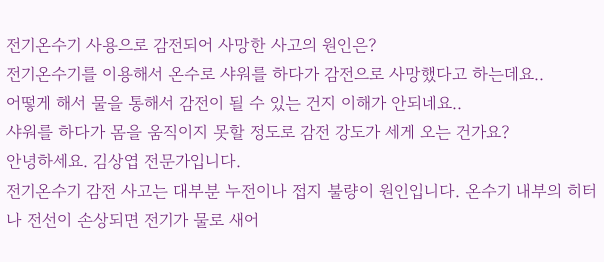전기온수기 사용으로 감전되어 사망한 사고의 원인은?
전기온수기를 이용해서 온수로 샤워를 하다가 감전으로 사망했다고 하는데요..
어떻게 해서 물을 통해서 감전이 될 수 있는 건지 이해가 안되네요..
샤워를 하다가 몸을 움직이지 못할 정도로 감전 강도가 세게 오는 건가요?
안녕하세요. 김상엽 전문가입니다.
전기온수기 감전 사고는 대부분 누전이나 접지 불량이 원인입니다. 온수기 내부의 히터나 전선이 손상되면 전기가 물로 새어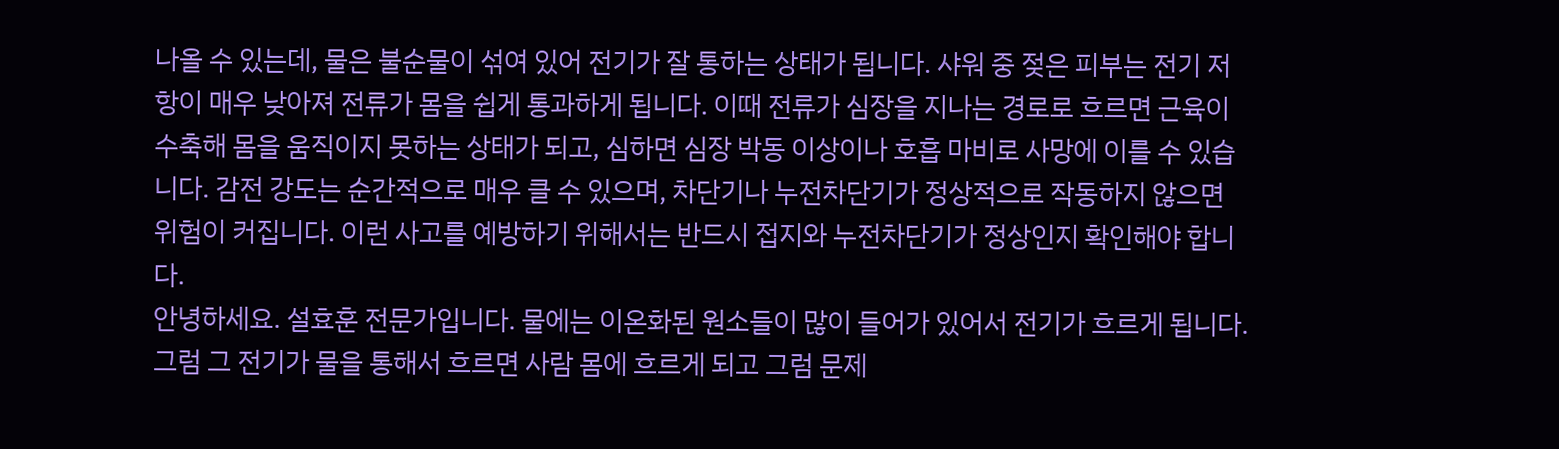나올 수 있는데, 물은 불순물이 섞여 있어 전기가 잘 통하는 상태가 됩니다. 샤워 중 젖은 피부는 전기 저항이 매우 낮아져 전류가 몸을 쉽게 통과하게 됩니다. 이때 전류가 심장을 지나는 경로로 흐르면 근육이 수축해 몸을 움직이지 못하는 상태가 되고, 심하면 심장 박동 이상이나 호흡 마비로 사망에 이를 수 있습니다. 감전 강도는 순간적으로 매우 클 수 있으며, 차단기나 누전차단기가 정상적으로 작동하지 않으면 위험이 커집니다. 이런 사고를 예방하기 위해서는 반드시 접지와 누전차단기가 정상인지 확인해야 합니다.
안녕하세요. 설효훈 전문가입니다. 물에는 이온화된 원소들이 많이 들어가 있어서 전기가 흐르게 됩니다. 그럼 그 전기가 물을 통해서 흐르면 사람 몸에 흐르게 되고 그럼 문제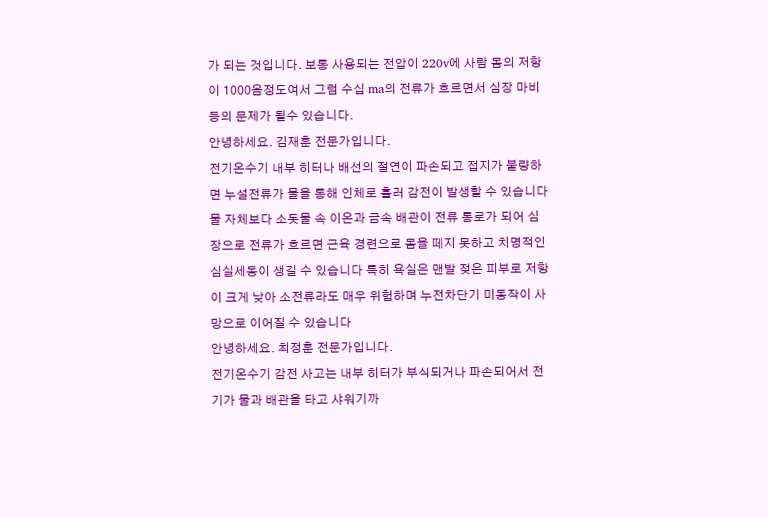가 되는 것입니다. 보통 사용되는 전압이 220v에 사람 몸의 저항이 1000옴정도여서 그럼 수십 ma의 전류가 흐르면서 심장 마비등의 문제가 될수 있습니다.
안녕하세요. 김재훈 전문가입니다.
전기온수기 내부 히터나 배선의 절연이 파손되고 접지가 불량하면 누설전류가 물을 통해 인체로 흘러 감전이 발생할 수 있습니다 물 자체보다 소돗물 속 이온과 금속 배관이 전류 통로가 되어 심장으로 전류가 흐르면 근육 경련으로 몸을 떼지 못하고 치명적인 심실세동이 생길 수 있습니다 특히 욕실은 맨발 젖은 피부로 저항이 크게 낮아 소전류라도 매우 위험하며 누전차단기 미동작이 사망으로 이어질 수 있습니다
안녕하세요. 최정훈 전문가입니다.
전기온수기 감전 사고는 내부 히터가 부식되거나 파손되어서 전기가 물과 배관을 타고 샤워기까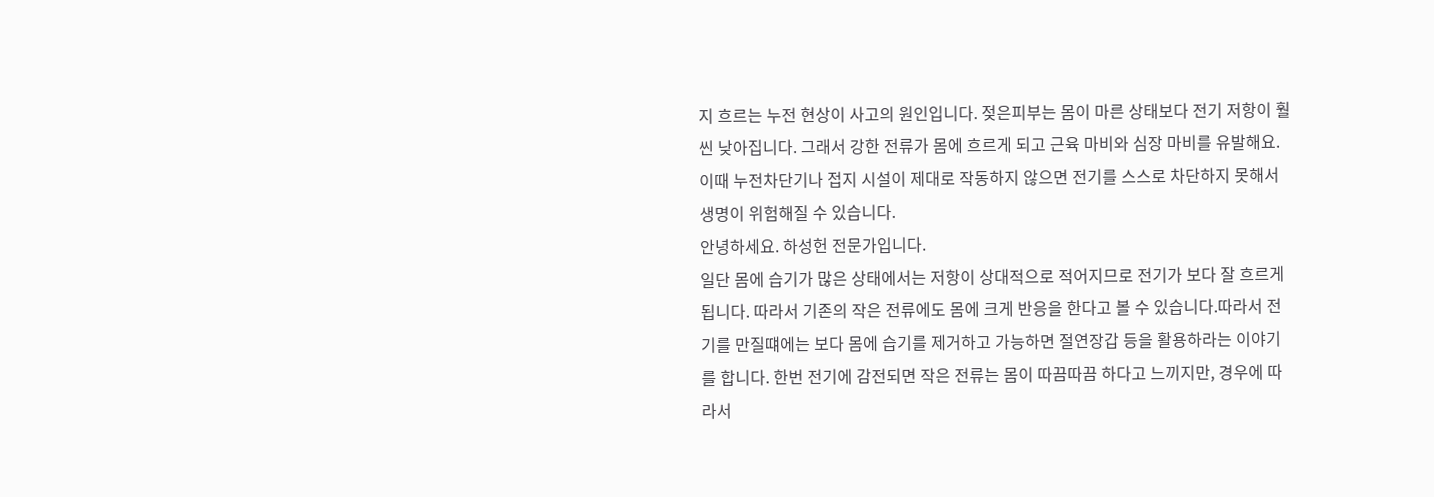지 흐르는 누전 현상이 사고의 원인입니다. 젖은피부는 몸이 마른 상태보다 전기 저항이 훨씬 낮아집니다. 그래서 강한 전류가 몸에 흐르게 되고 근육 마비와 심장 마비를 유발해요. 이때 누전차단기나 접지 시설이 제대로 작동하지 않으면 전기를 스스로 차단하지 못해서 생명이 위험해질 수 있습니다.
안녕하세요. 하성헌 전문가입니다.
일단 몸에 습기가 많은 상태에서는 저항이 상대적으로 적어지므로 전기가 보다 잘 흐르게 됩니다. 따라서 기존의 작은 전류에도 몸에 크게 반응을 한다고 볼 수 있습니다.따라서 전기를 만질떄에는 보다 몸에 습기를 제거하고 가능하면 절연장갑 등을 활용하라는 이야기를 합니다. 한번 전기에 감전되면 작은 전류는 몸이 따끔따끔 하다고 느끼지만, 경우에 따라서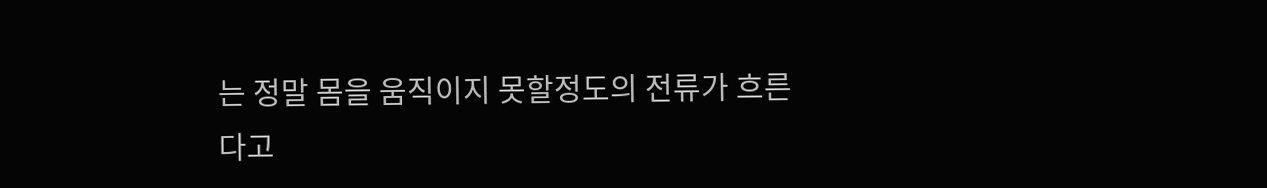는 정말 몸을 움직이지 못할정도의 전류가 흐른다고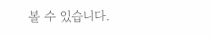볼 수 있습니다.